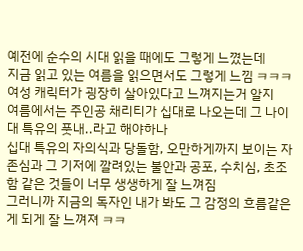예전에 순수의 시대 읽을 때에도 그렇게 느꼈는데
지금 읽고 있는 여름을 읽으면서도 그렇게 느낌 ㅋㅋㅋ
여성 캐릭터가 굉장히 살아있다고 느껴지는거 알지
여름에서는 주인공 채리티가 십대로 나오는데 그 나이대 특유의 풋내..라고 해야하나
십대 특유의 자의식과 당돌함, 오만하게까지 보이는 자존심과 그 기저에 깔려있는 불안과 공포, 수치심, 초조함 같은 것들이 너무 생생하게 잘 느껴짐
그러니까 지금의 독자인 내가 봐도 그 감정의 흐름같은게 되게 잘 느껴져 ㅋㅋ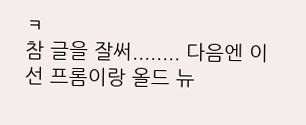ㅋ
참 글을 잘써........ 다음엔 이선 프롬이랑 올드 뉴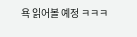욕 읽어볼 예정 ㅋㅋㅋ